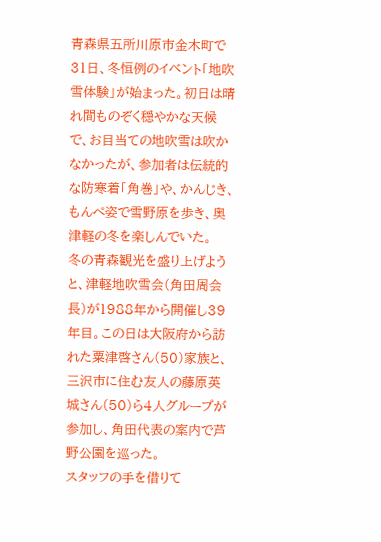青森県五所川原市金木町で31日、冬恒例のイベント「地吹雪体験」が始まった。初日は晴れ間ものぞく穏やかな天候で、お目当ての地吹雪は吹かなかったが、参加者は伝統的な防寒着「角巻」や、かんじき、もんぺ姿で雪野原を歩き、奥津軽の冬を楽しんでいた。
冬の青森観光を盛り上げようと、津軽地吹雪会(角田周会長)が1988年から開催し39年目。この日は大阪府から訪れた粟津啓さん(50)家族と、三沢市に住む友人の藤原英城さん(50)ら4人グループが参加し、角田代表の案内で芦野公園を巡った。
スタッフの手を借りて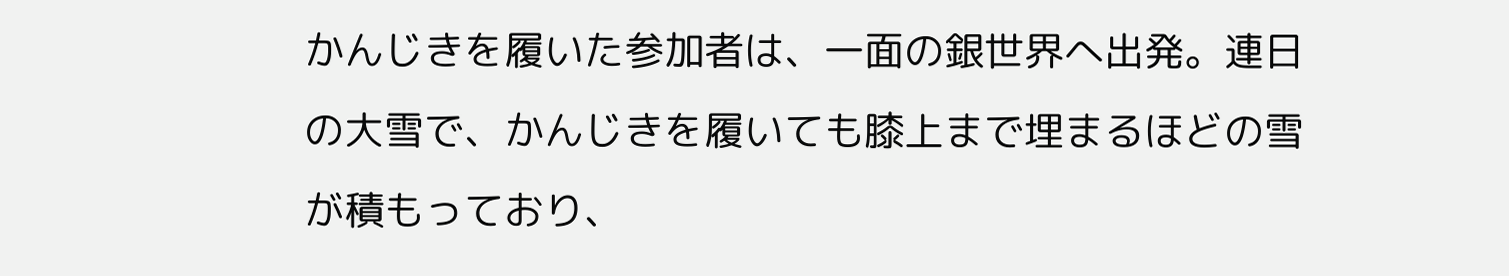かんじきを履いた参加者は、一面の銀世界へ出発。連日の大雪で、かんじきを履いても膝上まで埋まるほどの雪が積もっており、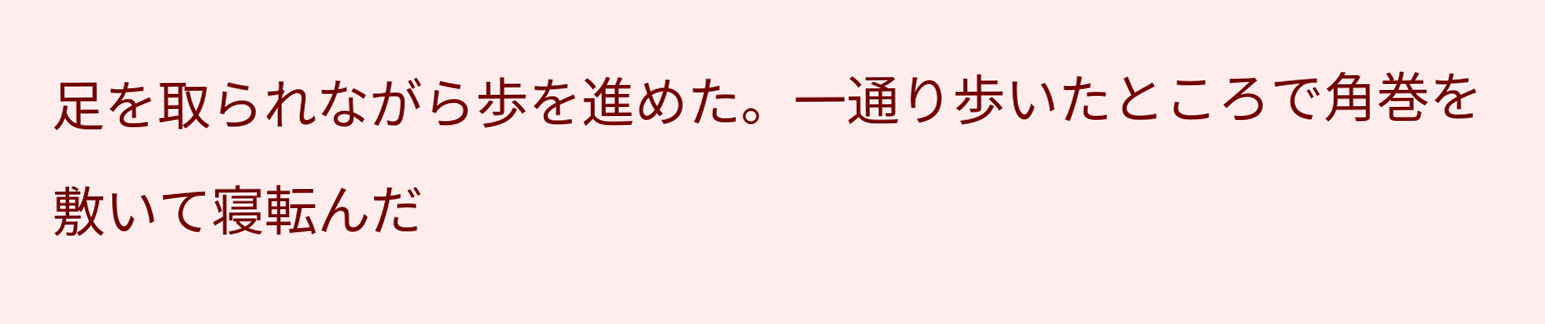足を取られながら歩を進めた。一通り歩いたところで角巻を敷いて寝転んだ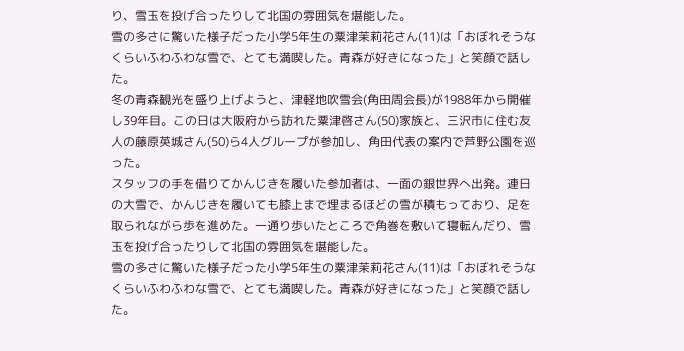り、雪玉を投げ合ったりして北国の雰囲気を堪能した。
雪の多さに驚いた様子だった小学5年生の粟津茉莉花さん(11)は「おぼれそうなくらいふわふわな雪で、とても満喫した。青森が好きになった」と笑顔で話した。
冬の青森観光を盛り上げようと、津軽地吹雪会(角田周会長)が1988年から開催し39年目。この日は大阪府から訪れた粟津啓さん(50)家族と、三沢市に住む友人の藤原英城さん(50)ら4人グループが参加し、角田代表の案内で芦野公園を巡った。
スタッフの手を借りてかんじきを履いた参加者は、一面の銀世界へ出発。連日の大雪で、かんじきを履いても膝上まで埋まるほどの雪が積もっており、足を取られながら歩を進めた。一通り歩いたところで角巻を敷いて寝転んだり、雪玉を投げ合ったりして北国の雰囲気を堪能した。
雪の多さに驚いた様子だった小学5年生の粟津茉莉花さん(11)は「おぼれそうなくらいふわふわな雪で、とても満喫した。青森が好きになった」と笑顔で話した。